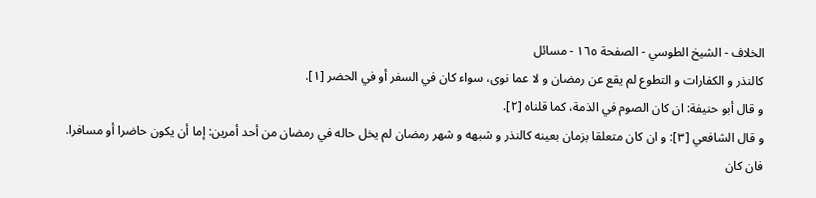الخلاف - الشيخ الطوسي - الصفحة ١٦٥ - مسائل
كالنذر و الكفارات و التطوع لم يقع عن رمضان و لا عما نوى، سواء كان في السفر أو في الحضر [١].
و قال أبو حنيفة: ان كان الصوم في الذمة، كما قلناه [٢].
و قال الشافعي [٣]: و ان كان متعلقا بزمان بعينه كالنذر و شبهه و شهر رمضان لم يخل حاله في رمضان من أحد أمرين: إما أن يكون حاضرا أو مسافرا.
فان كان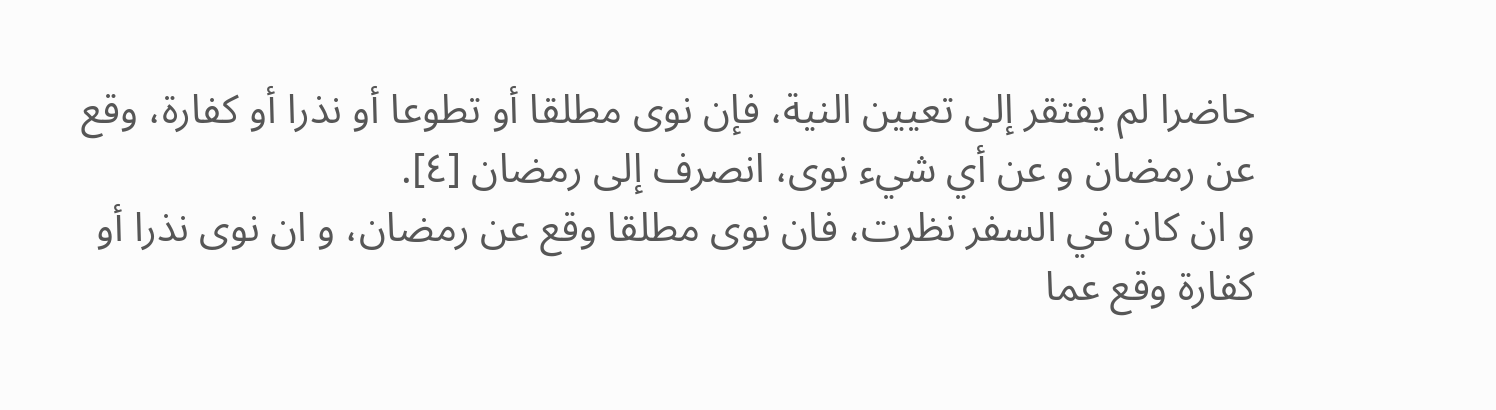حاضرا لم يفتقر إلى تعيين النية، فإن نوى مطلقا أو تطوعا أو نذرا أو كفارة، وقع عن رمضان و عن أي شيء نوى، انصرف إلى رمضان [٤].
و ان كان في السفر نظرت، فان نوى مطلقا وقع عن رمضان، و ان نوى نذرا أو كفارة وقع عما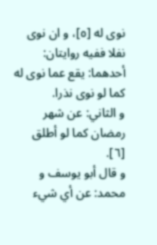نوى له [٥]، و ان نوى نفلا ففيه روايتان:
أحدهما: يقع عما نوى له كما لو نوى نذرا.
و الثاني: عن شهر رمضان كما لو أطلق [٦].
و قال أبو يوسف و محمد: عن أي شيء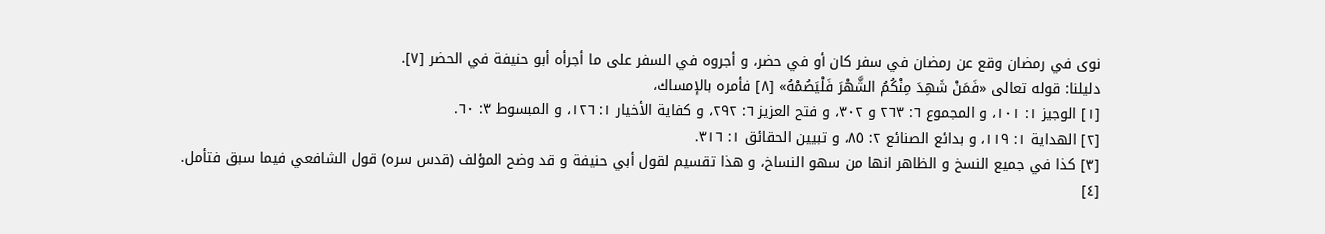نوى في رمضان وقع عن رمضان في سفر كان أو في حضر، و أجروه في السفر على ما أجرأه أبو حنيفة في الحضر [٧].
دليلنا: قوله تعالى «فَمَنْ شَهِدَ مِنْكُمُ الشَّهْرَ فَلْيَصُمْهُ» [٨] فأمره بالإمساك،
[١] الوجيز ١: ١٠١، و المجموع ٦: ٢٦٣ و ٣٠٢، و فتح العزيز ٦: ٢٩٢، و كفاية الأخيار ١: ١٢٦، و المبسوط ٣: ٦٠.
[٢] الهداية ١: ١١٩، و بدائع الصنائع ٢: ٨٥، و تبيين الحقائق ١: ٣١٦.
[٣] كذا في جميع النسخ و الظاهر انها من سهو النساخ، و هذا تقسيم لقول أبي حنيفة و قد وضح المؤلف (قدس سره) قول الشافعي فيما سبق فتأمل.
[٤]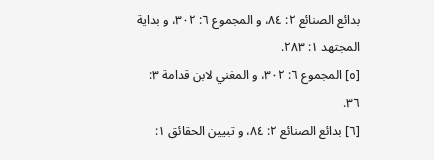بدائع الصنائع ٢: ٨٤، و المجموع ٦: ٣٠٢، و بداية المجتهد ١: ٢٨٣.
[٥] المجموع ٦: ٣٠٢، و المغني لابن قدامة ٣: ٣٦.
[٦] بدائع الصنائع ٢: ٨٤، و تبيين الحقائق ١: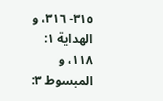٣١٥- ٣١٦، و الهداية ١: ١١٨، و المبسوط ٣: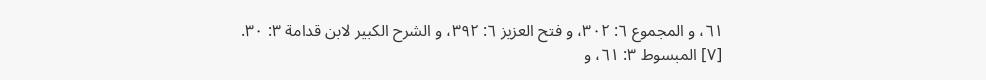٦١، و المجموع ٦: ٣٠٢، و فتح العزيز ٦: ٣٩٢، و الشرح الكبير لابن قدامة ٣: ٣٠.
[٧] المبسوط ٣: ٦١، و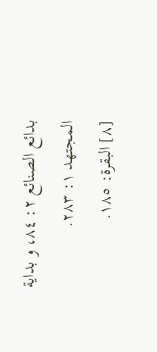بدائع الصنائع ٢: ٨٤، و بداية المجتهد ١: ٢٨٣.
[٨] البقرة: ١٨٥.